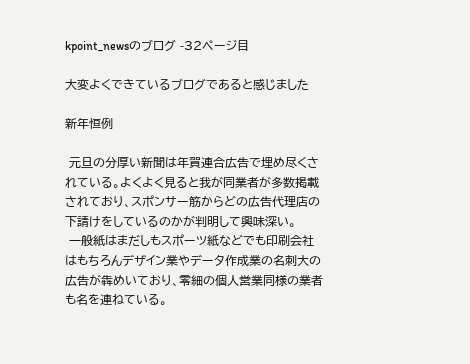kpoint_newsのブログ -32ページ目

大変よくできているブログであると感じました

新年恒例

 元旦の分厚い新聞は年賀連合広告で埋め尽くされている。よくよく見ると我が同業者が多数掲載されており、スポンサー筋からどの広告代理店の下請けをしているのかが判明して興味深い。
 一般紙はまだしもスポーツ紙などでも印刷会社はもちろんデザイン業やデータ作成業の名刺大の広告が犇めいており、零細の個人営業同様の業者も名を連ねている。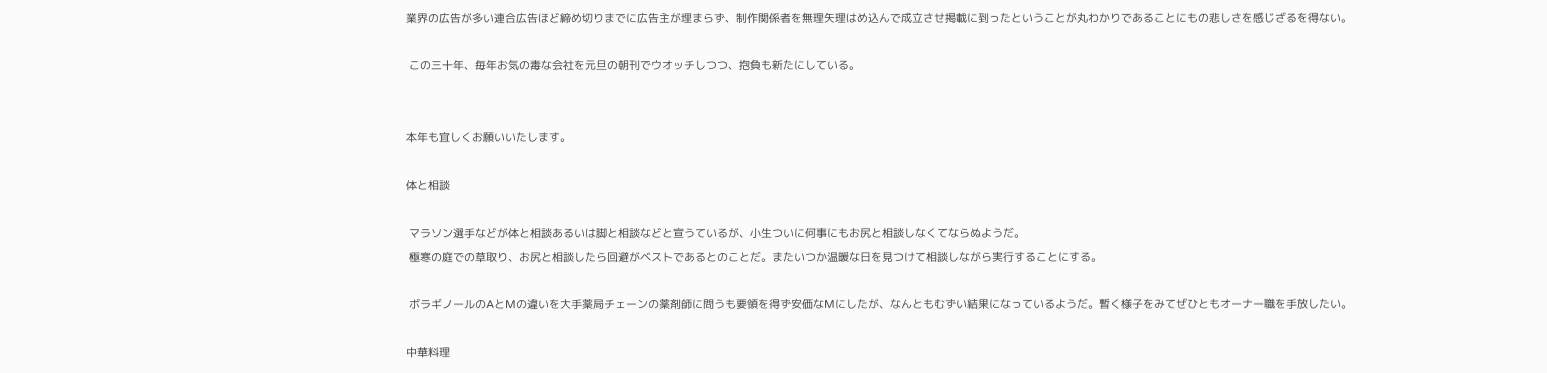業界の広告が多い連合広告ほど締め切りまでに広告主が埋まらず、制作関係者を無理矢理はめ込んで成立させ掲載に到ったということが丸わかりであることにもの悲しさを感じざるを得ない。

 この三十年、毎年お気の毒な会社を元旦の朝刊でウオッチしつつ、抱負も新たにしている。


本年も宜しくお願いいたします。

体と相談

 マラソン選手などが体と相談あるいは脚と相談などと宣うているが、小生ついに何事にもお尻と相談しなくてならぬようだ。
 極寒の庭での草取り、お尻と相談したら回避がベストであるとのことだ。またいつか温暖な日を見つけて相談しながら実行することにする。

 ボラギノールのAとMの違いを大手薬局チェーンの薬剤師に問うも要領を得ず安価なMにしたが、なんともむずい結果になっているようだ。暫く様子をみてぜひともオーナー職を手放したい。

中華料理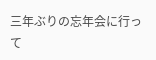三年ぶりの忘年会に行って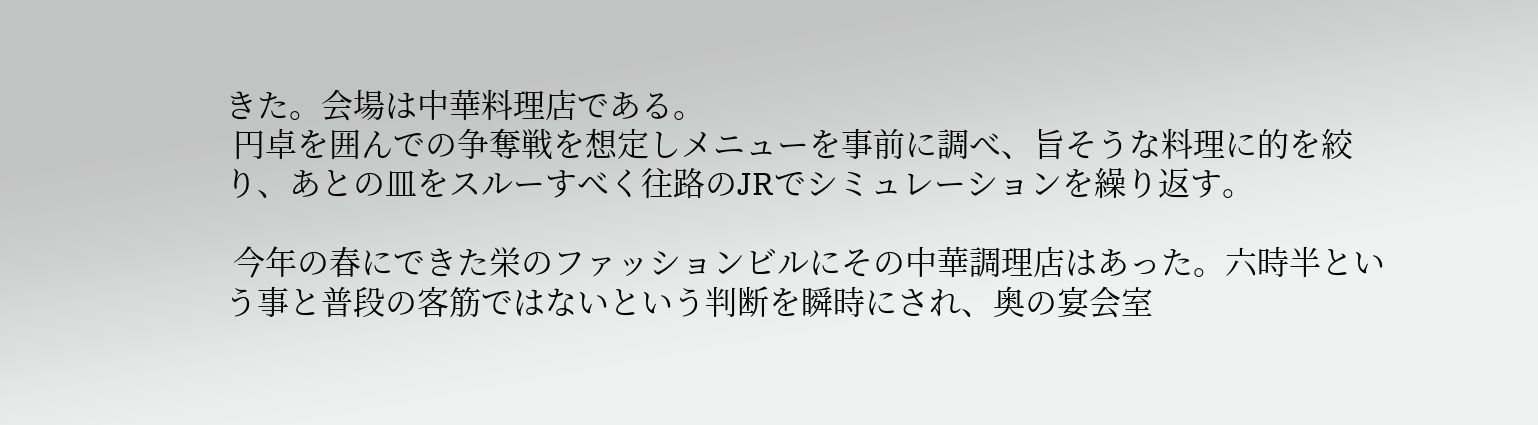きた。会場は中華料理店である。
 円卓を囲んでの争奪戦を想定しメニューを事前に調べ、旨そうな料理に的を絞り、あとの皿をスルーすべく往路のJRでシミュレーションを繰り返す。

 今年の春にできた栄のファッションビルにその中華調理店はあった。六時半という事と普段の客筋ではないという判断を瞬時にされ、奥の宴会室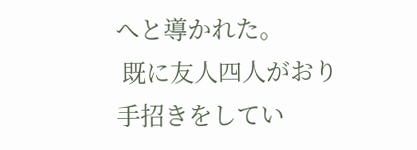へと導かれた。
 既に友人四人がおり手招きをしてい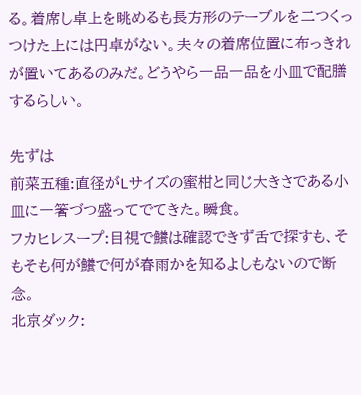る。着席し卓上を眺めるも長方形のテーブルを二つくっつけた上には円卓がない。夫々の着席位置に布っきれが置いてあるのみだ。どうやら一品一品を小皿で配膳するらしい。

先ずは
前菜五種:直径がLサイズの蜜柑と同じ大きさである小皿に一箸づつ盛ってでてきた。瞬食。
フカヒレスープ:目視で鱶は確認できず舌で探すも、そもそも何が鱶で何が春雨かを知るよしもないので断念。
北京ダック: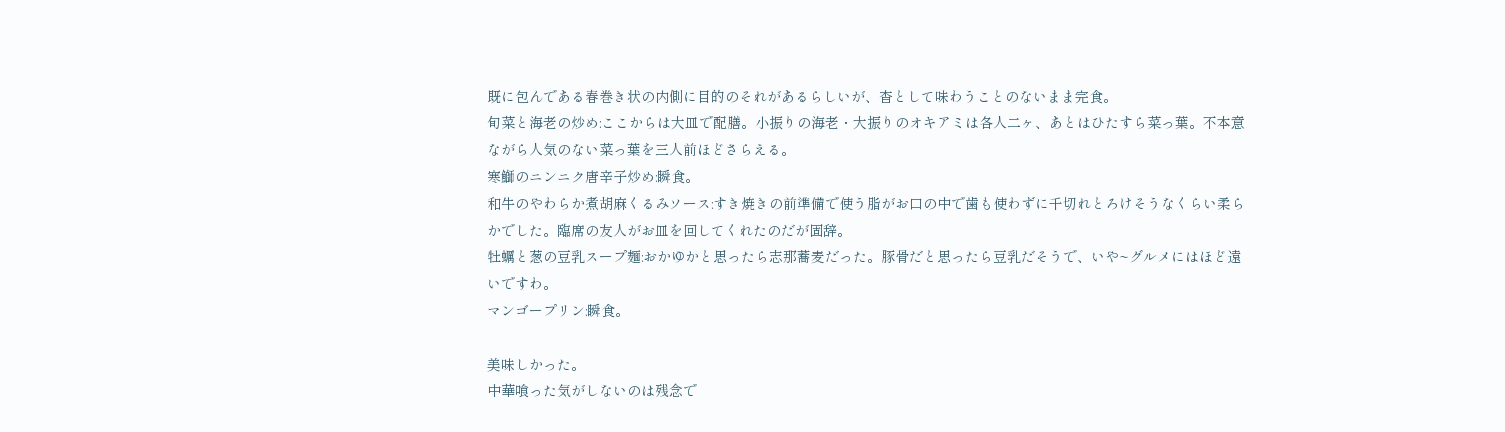既に包んである春巻き状の内側に目的のそれがあるらしいが、杳として味わうことのないまま完食。
旬菜と海老の炒め:ここからは大皿で配膳。小振りの海老・大振りのオキアミは各人二ヶ、あとはひたすら菜っ葉。不本意ながら人気のない菜っ葉を三人前ほどさらえる。
寒鰤のニンニク唐辛子炒め:瞬食。
和牛のやわらか煮胡麻くるみソース:すき焼きの前準備で使う脂がお口の中で歯も使わずに千切れとろけそうなくらい柔らかでした。臨席の友人がお皿を回してくれたのだが固辞。
牡蠣と葱の豆乳スープ麺:おかゆかと思ったら志那蕎麦だった。豚骨だと思ったら豆乳だそうで、いや~グルメにはほど遠いですわ。
マンゴープリン:瞬食。

美味しかった。
中華喰った気がしないのは残念で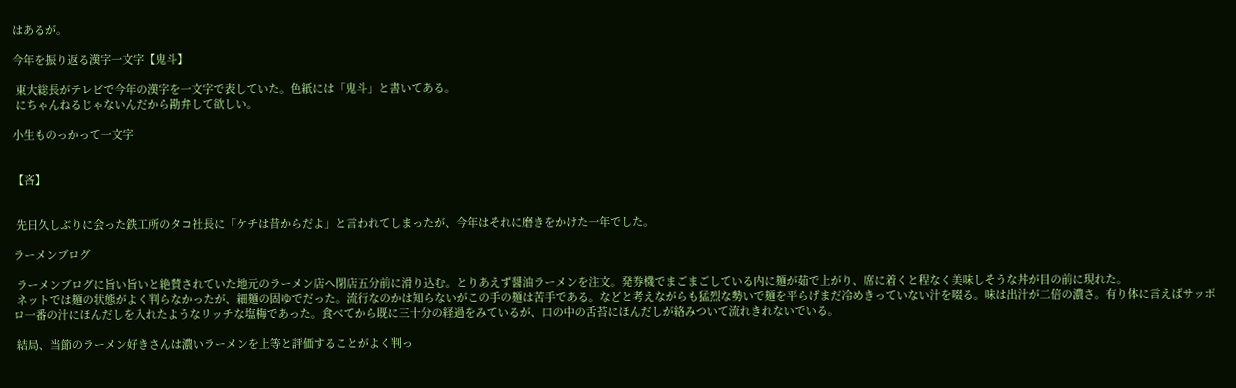はあるが。

今年を振り返る漢字一文字【鬼斗】

 東大総長がテレビで今年の漢字を一文字で表していた。色紙には「鬼斗」と書いてある。
 にちゃんねるじゃないんだから勘弁して欲しい。

小生ものっかって一文字


【吝】


 先日久しぶりに会った鉄工所のタコ社長に「ケチは昔からだよ」と言われてしまったが、今年はそれに磨きをかけた一年でした。

ラーメンブログ

 ラーメンブログに旨い旨いと絶賛されていた地元のラーメン店へ閉店五分前に滑り込む。とりあえず醤油ラーメンを注文。発券機でまごまごしている内に麺が茹で上がり、席に着くと程なく美味しそうな丼が目の前に現れた。
 ネットでは麺の状態がよく判らなかったが、細麺の固ゆでだった。流行なのかは知らないがこの手の麺は苦手である。などと考えながらも猛烈な勢いで麺を平らげまだ冷めきっていない汁を啜る。味は出汁が二倍の濃さ。有り体に言えばサッポロ一番の汁にほんだしを入れたようなリッチな塩梅であった。食べてから既に三十分の経過をみているが、口の中の舌苔にほんだしが絡みついて流れきれないでいる。

 結局、当節のラーメン好きさんは濃いラーメンを上等と評価することがよく判っ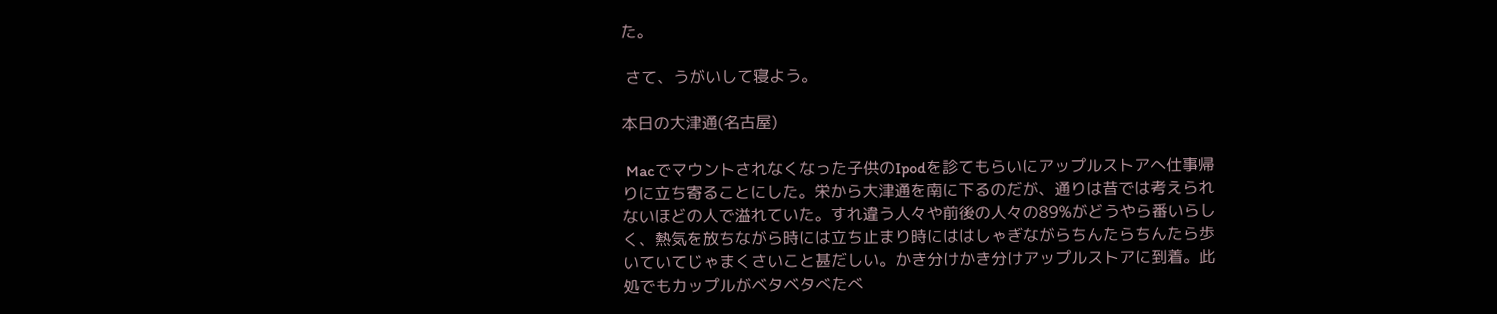た。

 さて、うがいして寝よう。

本日の大津通(名古屋)

 Macでマウントされなくなった子供のIpodを診てもらいにアップルストアへ仕事帰りに立ち寄ることにした。栄から大津通を南に下るのだが、通りは昔では考えられないほどの人で溢れていた。すれ違う人々や前後の人々の89%がどうやら番いらしく、熱気を放ちながら時には立ち止まり時にははしゃぎながらちんたらちんたら歩いていてじゃまくさいこと甚だしい。かき分けかき分けアップルストアに到着。此処でもカップルがベタベタべたべ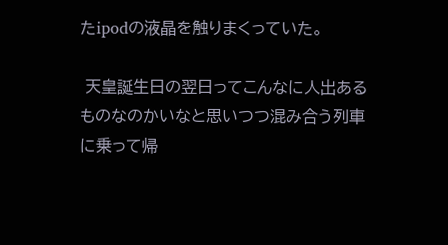たipodの液晶を触りまくっていた。

 天皇誕生日の翌日ってこんなに人出あるものなのかいなと思いつつ混み合う列車に乗って帰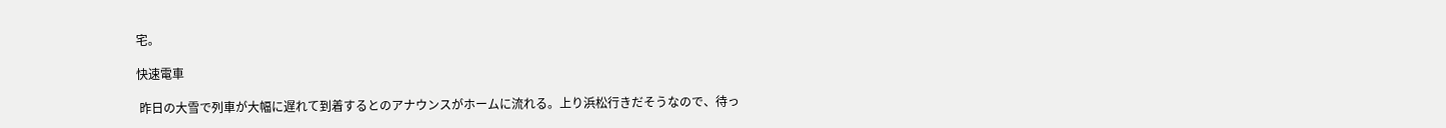宅。

快速電車

 昨日の大雪で列車が大幅に遅れて到着するとのアナウンスがホームに流れる。上り浜松行きだそうなので、待っ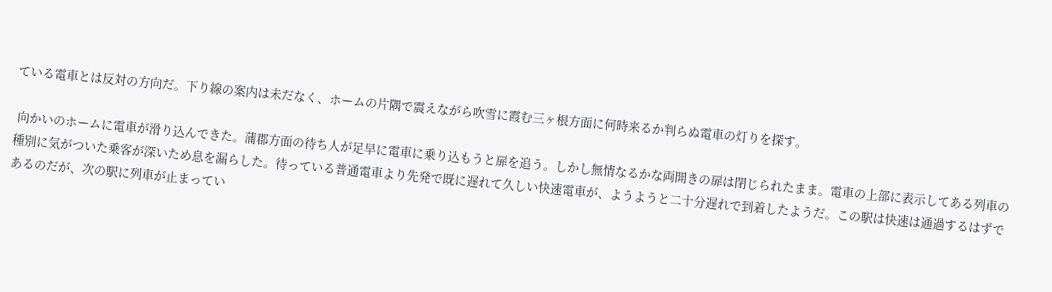ている電車とは反対の方向だ。下り線の案内は未だなく、ホームの片隅で震えながら吹雪に霞む三ヶ根方面に何時来るか判らぬ電車の灯りを探す。

 向かいのホームに電車が滑り込んできた。蒲郡方面の待ち人が足早に電車に乗り込もうと扉を追う。しかし無情なるかな両開きの扉は閉じられたまま。電車の上部に表示してある列車の種別に気がついた乗客が深いため息を漏らした。待っている普通電車より先発で既に遅れて久しい快速電車が、ようようと二十分遅れで到着したようだ。この駅は快速は通過するはずであるのだが、次の駅に列車が止まってい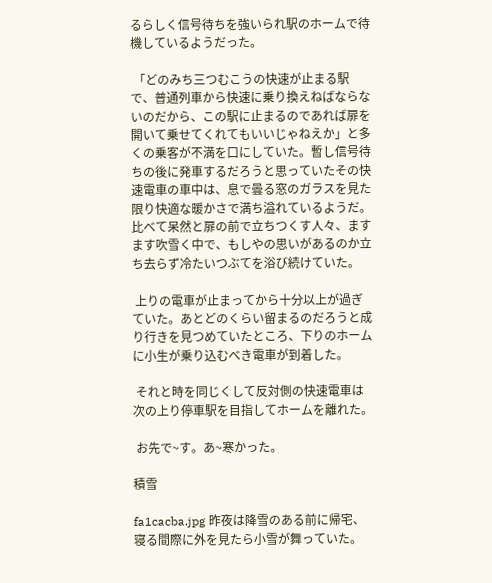るらしく信号待ちを強いられ駅のホームで待機しているようだった。

 「どのみち三つむこうの快速が止まる駅で、普通列車から快速に乗り換えねばならないのだから、この駅に止まるのであれば扉を開いて乗せてくれてもいいじゃねえか」と多くの乗客が不満を口にしていた。暫し信号待ちの後に発車するだろうと思っていたその快速電車の車中は、息で曇る窓のガラスを見た限り快適な暖かさで満ち溢れているようだ。比べて呆然と扉の前で立ちつくす人々、ますます吹雪く中で、もしやの思いがあるのか立ち去らず冷たいつぶてを浴び続けていた。

 上りの電車が止まってから十分以上が過ぎていた。あとどのくらい留まるのだろうと成り行きを見つめていたところ、下りのホームに小生が乗り込むべき電車が到着した。

 それと時を同じくして反対側の快速電車は次の上り停車駅を目指してホームを離れた。

 お先で~す。あ~寒かった。

積雪

fa1cacba.jpg 昨夜は降雪のある前に帰宅、寝る間際に外を見たら小雪が舞っていた。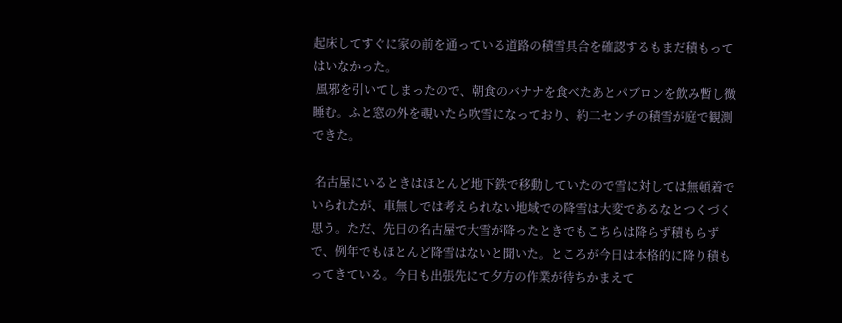起床してすぐに家の前を通っている道路の積雪具合を確認するもまだ積もってはいなかった。
 風邪を引いてしまったので、朝食のバナナを食べたあとパブロンを飲み暫し微睡む。ふと窓の外を覗いたら吹雪になっており、約二センチの積雪が庭で観測できた。

 名古屋にいるときはほとんど地下鉄で移動していたので雪に対しては無頓着でいられたが、車無しでは考えられない地域での降雪は大変であるなとつくづく思う。ただ、先日の名古屋で大雪が降ったときでもこちらは降らず積もらずで、例年でもほとんど降雪はないと聞いた。ところが今日は本格的に降り積もってきている。今日も出張先にて夕方の作業が待ちかまえて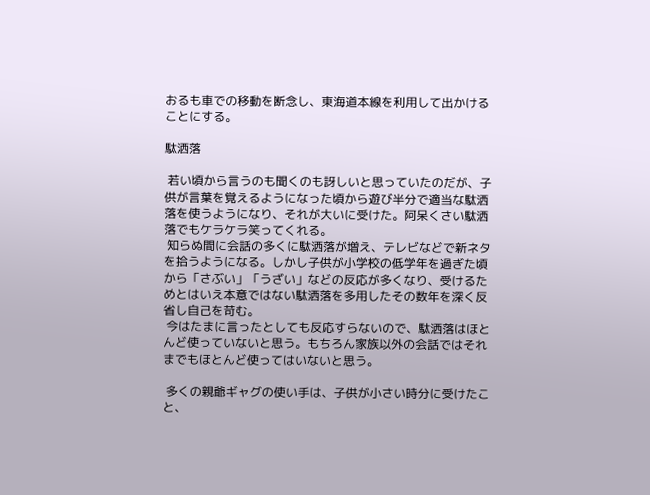おるも車での移動を断念し、東海道本線を利用して出かけることにする。

駄洒落

 若い頃から言うのも聞くのも訝しいと思っていたのだが、子供が言葉を覚えるようになった頃から遊び半分で適当な駄洒落を使うようになり、それが大いに受けた。阿呆くさい駄洒落でもケラケラ笑ってくれる。
 知らぬ間に会話の多くに駄洒落が増え、テレビなどで新ネタを拾うようになる。しかし子供が小学校の低学年を過ぎた頃から「さぶい」「うざい」などの反応が多くなり、受けるためとはいえ本意ではない駄洒落を多用したその数年を深く反省し自己を苛む。
 今はたまに言ったとしても反応すらないので、駄洒落はほとんど使っていないと思う。もちろん家族以外の会話ではそれまでもほとんど使ってはいないと思う。

 多くの親爺ギャグの使い手は、子供が小さい時分に受けたこと、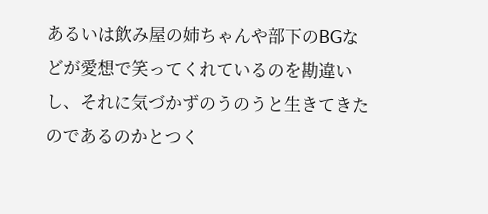あるいは飲み屋の姉ちゃんや部下のBGなどが愛想で笑ってくれているのを勘違いし、それに気づかずのうのうと生きてきたのであるのかとつく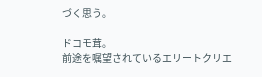づく思う。

ドコモ茸。
前途を嘱望されているエリートクリエ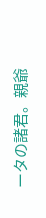ータの諸君。親爺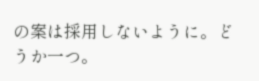の案は採用しないように。どうか一つ。